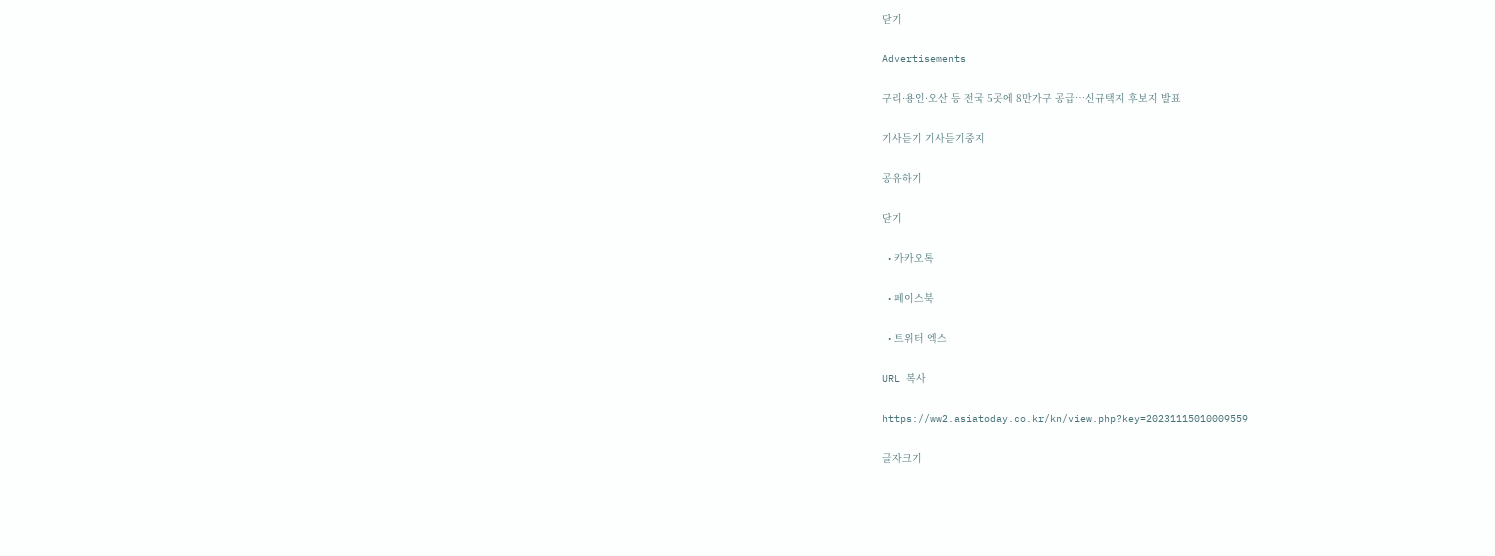닫기

Advertisements

구리·용인·오산 등 전국 5곳에 8만가구 공급…신규택지 후보지 발표

기사듣기 기사듣기중지

공유하기

닫기

  • 카카오톡

  • 페이스북

  • 트위터 엑스

URL 복사

https://ww2.asiatoday.co.kr/kn/view.php?key=20231115010009559

글자크기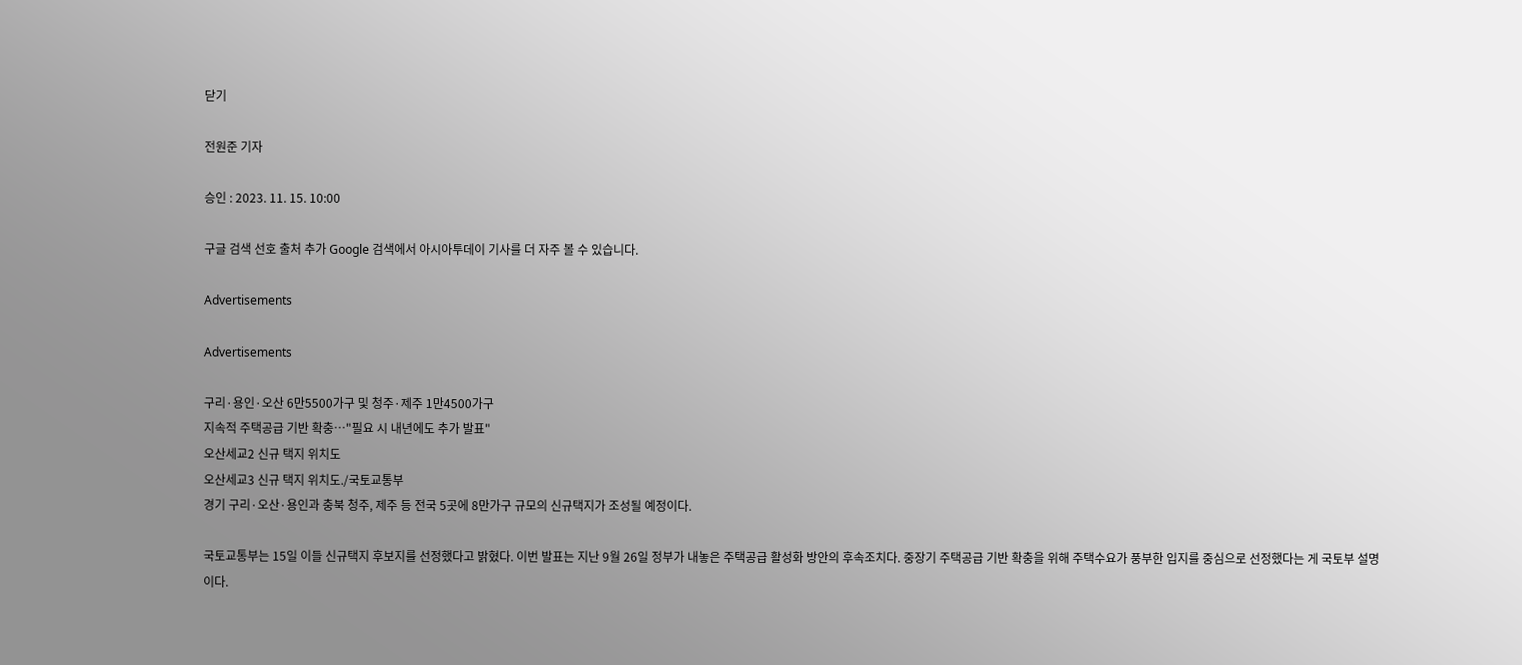닫기

전원준 기자

승인 : 2023. 11. 15. 10:00

구글 검색 선호 출처 추가 Google 검색에서 아시아투데이 기사를 더 자주 볼 수 있습니다.

Advertisements

Advertisements

구리·용인·오산 6만5500가구 및 청주·제주 1만4500가구
지속적 주택공급 기반 확충…"필요 시 내년에도 추가 발표"
오산세교2 신규 택지 위치도
오산세교3 신규 택지 위치도./국토교통부
경기 구리·오산·용인과 충북 청주, 제주 등 전국 5곳에 8만가구 규모의 신규택지가 조성될 예정이다.

국토교통부는 15일 이들 신규택지 후보지를 선정했다고 밝혔다. 이번 발표는 지난 9월 26일 정부가 내놓은 주택공급 활성화 방안의 후속조치다. 중장기 주택공급 기반 확충을 위해 주택수요가 풍부한 입지를 중심으로 선정했다는 게 국토부 설명이다.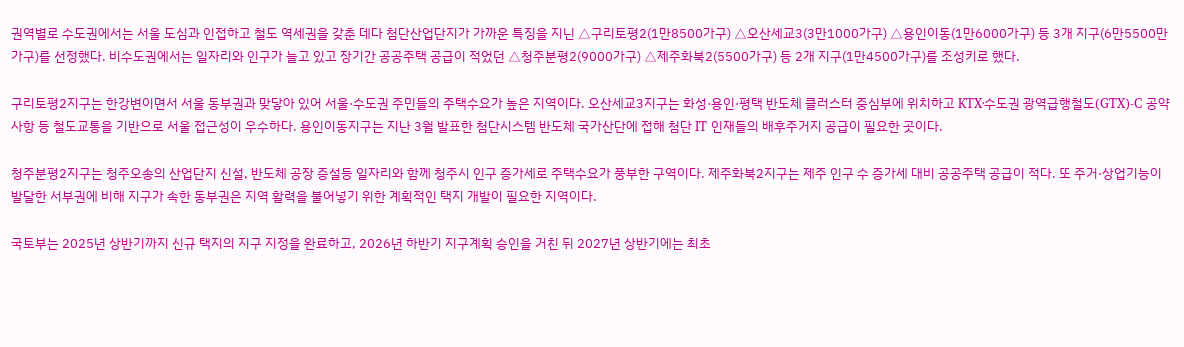권역별로 수도권에서는 서울 도심과 인접하고 철도 역세권을 갖춘 데다 첨단산업단지가 가까운 특징을 지닌 △구리토평2(1만8500가구) △오산세교3(3만1000가구) △용인이동(1만6000가구) 등 3개 지구(6만5500만가구)를 선정했다. 비수도권에서는 일자리와 인구가 늘고 있고 장기간 공공주택 공급이 적었던 △청주분평2(9000가구) △제주화북2(5500가구) 등 2개 지구(1만4500가구)를 조성키로 했다.

구리토평2지구는 한강변이면서 서울 동부권과 맞닿아 있어 서울·수도권 주민들의 주택수요가 높은 지역이다. 오산세교3지구는 화성·용인·평택 반도체 클러스터 중심부에 위치하고 KTX·수도권 광역급행철도(GTX)-C 공약사항 등 철도교통을 기반으로 서울 접근성이 우수하다. 용인이동지구는 지난 3월 발표한 첨단시스템 반도체 국가산단에 접해 첨단 IT 인재들의 배후주거지 공급이 필요한 곳이다.

청주분평2지구는 청주오송의 산업단지 신설, 반도체 공장 증설등 일자리와 함께 청주시 인구 증가세로 주택수요가 풍부한 구역이다. 제주화북2지구는 제주 인구 수 증가세 대비 공공주택 공급이 적다. 또 주거·상업기능이 발달한 서부권에 비해 지구가 속한 동부권은 지역 활력을 불어넣기 위한 계획적인 택지 개발이 필요한 지역이다.

국토부는 2025년 상반기까지 신규 택지의 지구 지정을 완료하고, 2026년 하반기 지구계획 승인을 거친 뒤 2027년 상반기에는 최초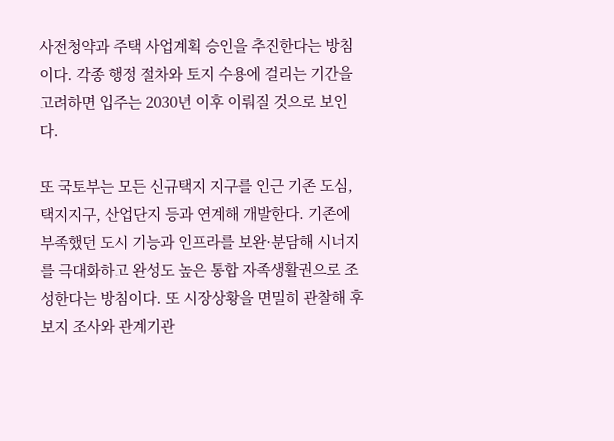사전청약과 주택 사업계획 승인을 추진한다는 방침이다. 각종 행정 절차와 토지 수용에 걸리는 기간을 고려하면 입주는 2030년 이후 이뤄질 것으로 보인다.

또 국토부는 모든 신규택지 지구를 인근 기존 도심, 택지지구, 산업단지 등과 연계해 개발한다. 기존에 부족했던 도시 기능과 인프라를 보완·분담해 시너지를 극대화하고 완성도 높은 통합 자족생활권으로 조성한다는 방침이다. 또 시장상황을 면밀히 관찰해 후보지 조사와 관계기관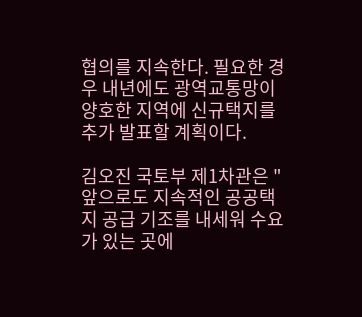협의를 지속한다. 필요한 경우 내년에도 광역교통망이 양호한 지역에 신규택지를 추가 발표할 계획이다.

김오진 국토부 제1차관은 "앞으로도 지속적인 공공택지 공급 기조를 내세워 수요가 있는 곳에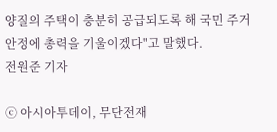양질의 주택이 충분히 공급되도록 해 국민 주거안정에 총력을 기울이겠다"고 말했다.
전원준 기자

ⓒ 아시아투데이, 무단전재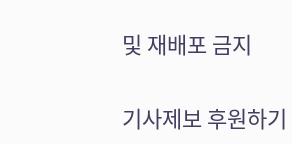및 재배포 금지

기사제보 후원하기